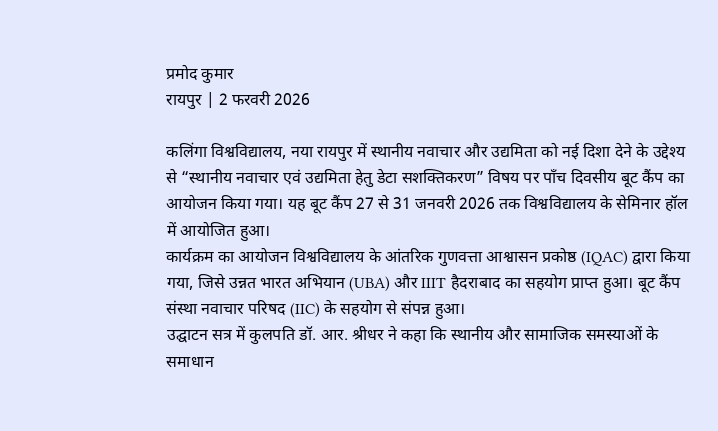प्रमोद कुमार
रायपुर | 2 फरवरी 2026

कलिंगा विश्वविद्यालय, नया रायपुर में स्थानीय नवाचार और उद्यमिता को नई दिशा देने के उद्देश्य से “स्थानीय नवाचार एवं उद्यमिता हेतु डेटा सशक्तिकरण” विषय पर पाँच दिवसीय बूट कैंप का आयोजन किया गया। यह बूट कैंप 27 से 31 जनवरी 2026 तक विश्वविद्यालय के सेमिनार हॉल में आयोजित हुआ।
कार्यक्रम का आयोजन विश्वविद्यालय के आंतरिक गुणवत्ता आश्वासन प्रकोष्ठ (IQAC) द्वारा किया गया, जिसे उन्नत भारत अभियान (UBA) और IIIT हैदराबाद का सहयोग प्राप्त हुआ। बूट कैंप संस्था नवाचार परिषद (IIC) के सहयोग से संपन्न हुआ।
उद्घाटन सत्र में कुलपति डॉ. आर. श्रीधर ने कहा कि स्थानीय और सामाजिक समस्याओं के समाधान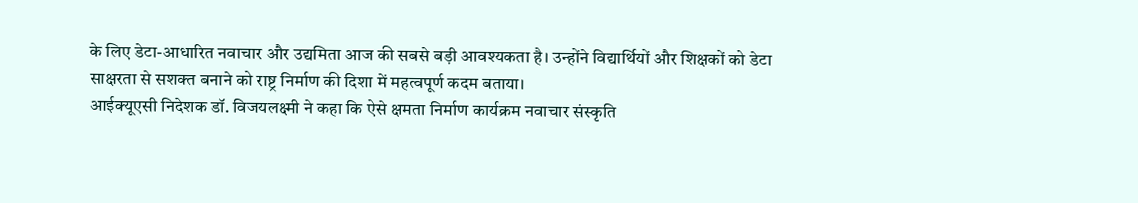के लिए डेटा-आधारित नवाचार और उद्यमिता आज की सबसे बड़ी आवश्यकता है। उन्होंने विद्यार्थियों और शिक्षकों को डेटा साक्षरता से सशक्त बनाने को राष्ट्र निर्माण की दिशा में महत्वपूर्ण कदम बताया।
आईक्यूएसी निदेशक डॉ. विजयलक्ष्मी ने कहा कि ऐसे क्षमता निर्माण कार्यक्रम नवाचार संस्कृति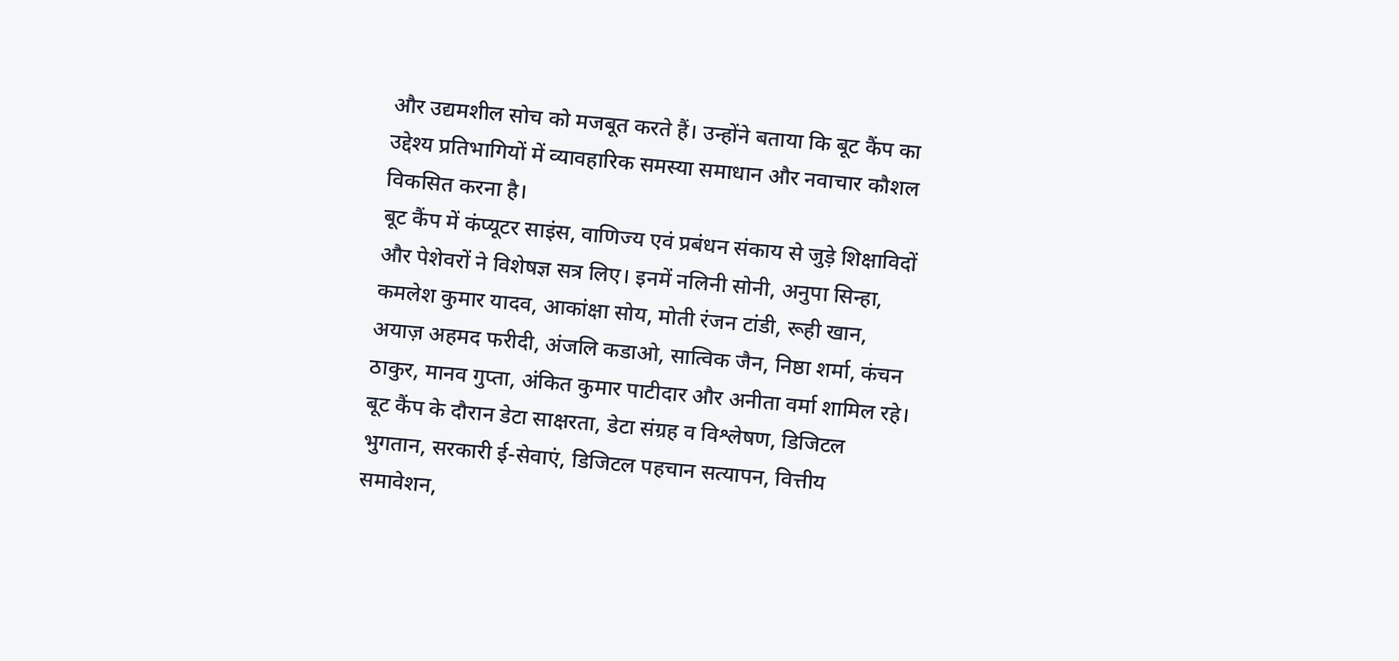और उद्यमशील सोच को मजबूत करते हैं। उन्होंने बताया कि बूट कैंप का उद्देश्य प्रतिभागियों में व्यावहारिक समस्या समाधान और नवाचार कौशल विकसित करना है।
बूट कैंप में कंप्यूटर साइंस, वाणिज्य एवं प्रबंधन संकाय से जुड़े शिक्षाविदों और पेशेवरों ने विशेषज्ञ सत्र लिए। इनमें नलिनी सोनी, अनुपा सिन्हा, कमलेश कुमार यादव, आकांक्षा सोय, मोती रंजन टांडी, रूही खान, अयाज़ अहमद फरीदी, अंजलि कडाओ, सात्विक जैन, निष्ठा शर्मा, कंचन ठाकुर, मानव गुप्ता, अंकित कुमार पाटीदार और अनीता वर्मा शामिल रहे।
बूट कैंप के दौरान डेटा साक्षरता, डेटा संग्रह व विश्लेषण, डिजिटल भुगतान, सरकारी ई-सेवाएं, डिजिटल पहचान सत्यापन, वित्तीय समावेशन,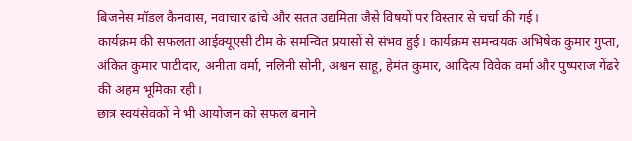बिजनेस मॉडल कैनवास, नवाचार ढांचे और सतत उद्यमिता जैसे विषयों पर विस्तार से चर्चा की गई।
कार्यक्रम की सफलता आईक्यूएसी टीम के समन्वित प्रयासों से संभव हुई। कार्यक्रम समन्वयक अभिषेक कुमार गुप्ता, अंकित कुमार पाटीदार, अनीता वर्मा, नलिनी सोनी, अश्वन साहू, हेमंत कुमार, आदित्य विवेक वर्मा और पुष्पराज गेंढरे की अहम भूमिका रही।
छात्र स्वयंसेवकों ने भी आयोजन को सफल बनाने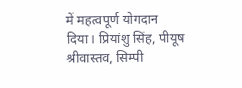में महत्वपूर्ण योगदान दिया। प्रियांशु सिंह, पीयूष श्रीवास्तव, सिम्पी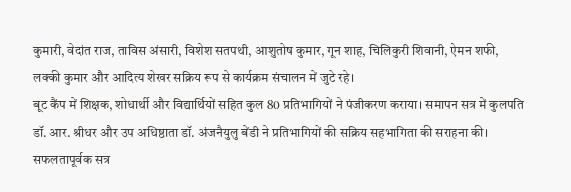कुमारी, वेदांत राज, ताविस अंसारी, विशेश सतपथी, आशुतोष कुमार, गून शाह, चिलिकुरी शिवानी, ऐमन शफी, लक्की कुमार और आदित्य शेखर सक्रिय रूप से कार्यक्रम संचालन में जुटे रहे।
बूट कैंप में शिक्षक, शोधार्थी और विद्यार्थियों सहित कुल 80 प्रतिभागियों ने पंजीकरण कराया। समापन सत्र में कुलपति डॉ. आर. श्रीधर और उप अधिष्ठाता डॉ. अंजनैयुलु बेंडी ने प्रतिभागियों की सक्रिय सहभागिता की सराहना की। सफलतापूर्वक सत्र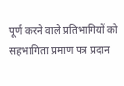पूर्ण करने वाले प्रतिभागियों को सहभागिता प्रमाण पत्र प्रदान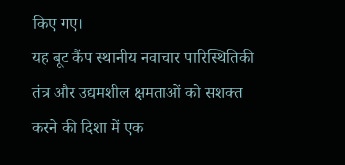किए गए।
यह बूट कैंप स्थानीय नवाचार पारिस्थितिकी तंत्र और उद्यमशील क्षमताओं को सशक्त करने की दिशा में एक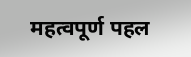महत्वपूर्ण पहल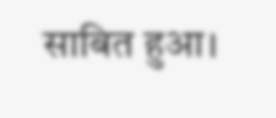साबित हुआ।